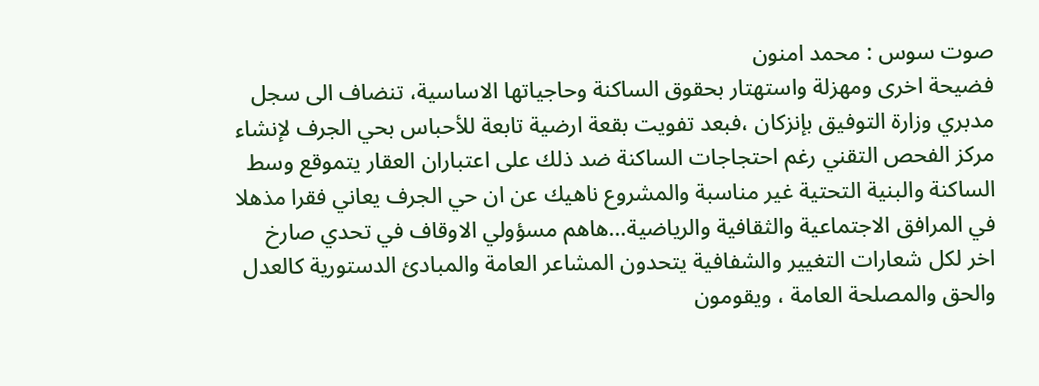صوت سوس : محمد امنون
فضيحة اخرى ومهزلة واستهتار بحقوق الساكنة وحاجياتها الاساسية، تنضاف الى سجل مدبري وزارة التوفيق بإنزكان ،فبعد تفويت بقعة ارضية تابعة للأحباس بحي الجرف لإنشاء مركز الفحص التقني رغم احتجاجات الساكنة ضد ذلك على اعتباران العقار يتموقع وسط الساكنة والبنية التحتية غير مناسبة والمشروع ناهيك عن ان حي الجرف يعاني فقرا مذهلا في المرافق الاجتماعية والثقافية والرياضية…هاهم مسؤولي الاوقاف في تحدي صارخ اخر لكل شعارات التغيير والشفافية يتحدون المشاعر العامة والمبادئ الدستورية كالعدل والحق والمصلحة العامة ، ويقومون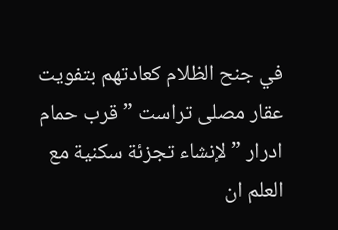في جنح الظلام كعادتهم بتفويت عقار مصلى تراست ” قرب حمام ادرار ” لإنشاء تجزئة سكنية مع العلم ان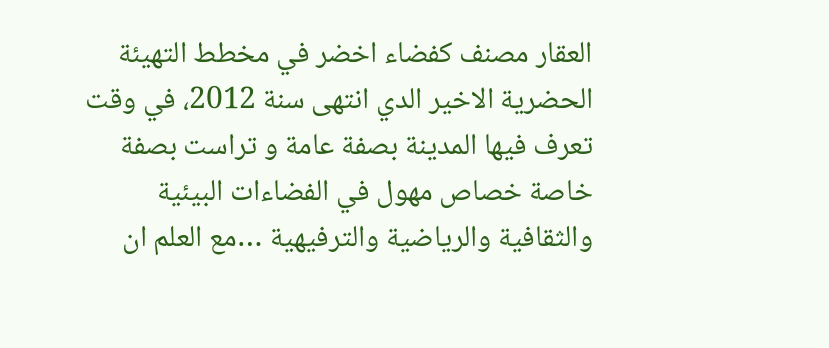العقار مصنف كفضاء اخضر في مخطط التهيئة الحضرية الاخير الدي انتهى سنة 2012، في وقت تعرف فيها المدينة بصفة عامة و تراست بصفة خاصة خصاص مهول في الفضاءات البيئية والثقافية والرياضية والترفيهية …مع العلم ان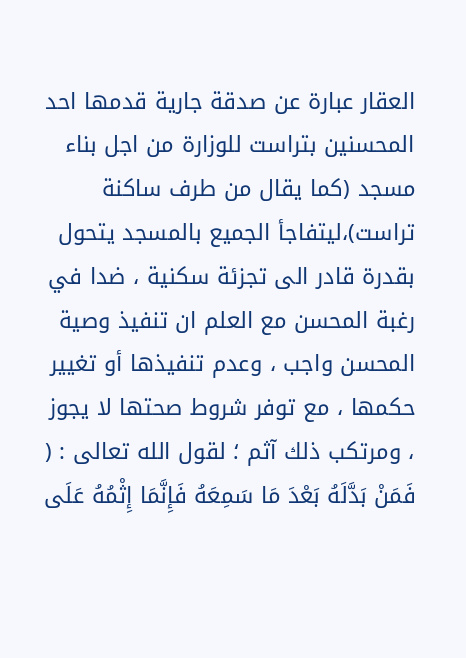العقار عبارة عن صدقة جارية قدمها احد المحسنين بتراست للوزارة من اجل بناء مسجد (كما يقال من طرف ساكنة تراست)،ليتفاجأ الجميع بالمسجد يتحول بقدرة قادر الى تجزئة سكنية ، ضدا في رغبة المحسن مع العلم ان تنفيذ وصية المحسن واجب ، وعدم تنفيذها أو تغيير حكمها ، مع توفر شروط صحتها لا يجوز ، ومرتكب ذلك آثم ؛ لقول الله تعالى : ( فَمَنْ بَدَّلَهُ بَعْدَ مَا سَمِعَهُ فَإِنَّمَا إِثْمُهُ عَلَى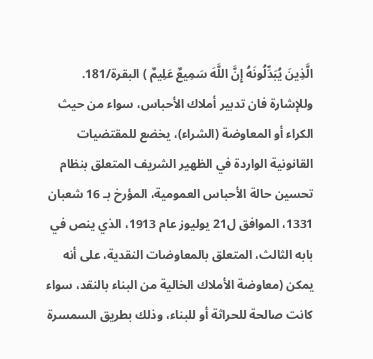الَّذِينَ يُبَدِّلُونَهُ إِنَّ اللَّهَ سَمِيعٌ عَلِيمٌ ) البقرة/181.
وللإشارة فان تدبير أملاك الأحباس، سواء من حيث الكراء أو المعاوضة (الشراء)، يخضع للمقتضيات القانونية الواردة في الظهير الشريف المتعلق بنظام تحسين حالة الأحباس العمومية، المؤرخ بـ 16 شعبان 1331، الموافق ل21 يوليوز عام 1913، الذي ينص في بابه الثالث، المتعلق بالمعاوضات النقدية، على أنه يمكن (معاوضة الأملاك الخالية من البناء بالنقد، سواء كانت صالحة للحراثة أو للبناء، وذلك بطريق السمسرة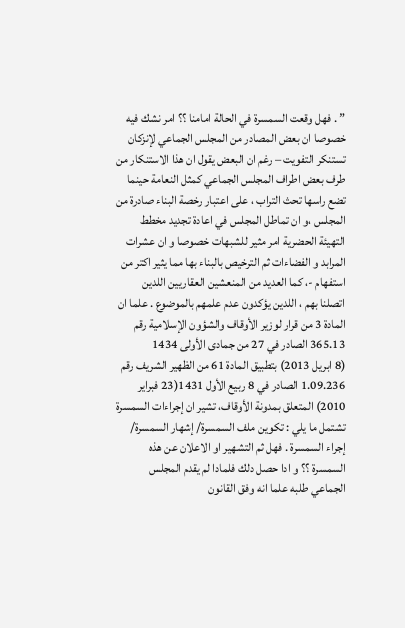” . فهل وقعت السمسرة في الحالة امامنا ؟؟ امر نشك فيه خصوصا ان بعض المصادر من المجلس الجماعي لإنزكان تستنكر التفويت – رغم ان البعض يقول ان هذا الاستنكار من طرف بعض اطراف المجلس الجماعي كمثل النعامة حينما تضع راسها تحث التراب ، على اعتبار رخصة البناء صادرة من المجلس ،و ان تماطل المجلس في اعادة تجديد مخطط التهيئة الحضرية امر مثير للشبهات خصوصا و ان عشرات المرابد و الفضاءات ثم الترخيص بالبناء بها مما يثير اكتر من استفهام -، كما العديد من المنعشين العقاريين اللدين اتصلنا بهم ، اللدين يؤكدون عدم علمهم بالموضوع . علما ان المادة 3 من قرار لوزير الأوقاف والشؤون الإسلامية رقم 365.13 الصادر في 27 من جمادى الأولى 1434
(8 ابريل 2013) بتطبيق المادة 61 من الظهير الشريف رقم 1.09.236 الصادر في 8 ربيع الأول 1431(23 فبراير 2010) المتعلق بمدونة الأوقاف، تشير ان إجراءات السمسرة تشتمل ما يلي : تكوين ملف السمسرة/ إشهار السمسرة/ إجراء السمسرة . فهل ثم التشهير او الاعلان عن هذه السمسرة ؟؟ و ادا حصل دلك فلمادا لم يقدم المجلس الجماعي طلبه علما انه وفق القانون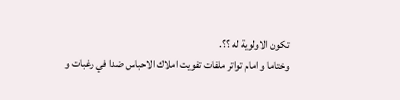تكون الاولوية له ؟؟.
وختاما و امام تواتر ملفات تفويت املاك الاحباس ضدا في رغبات و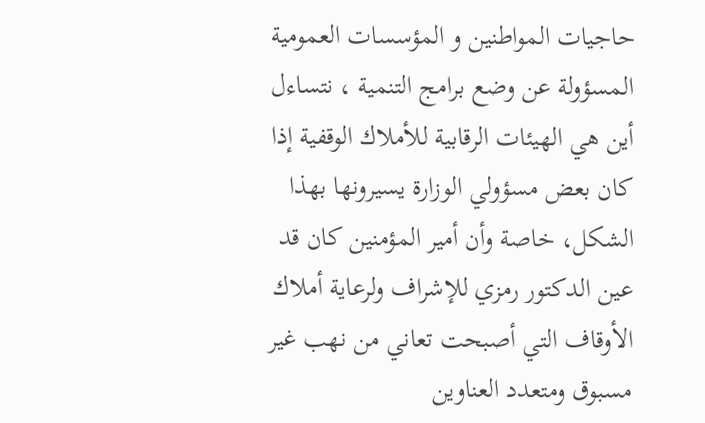حاجيات المواطنين و المؤسسات العمومية المسؤولة عن وضع برامج التنمية ، نتساءل أين هي الهيئات الرقابية للأملاك الوقفية إذا كان بعض مسؤولي الوزارة يسيرونها بهذا الشكل، خاصة وأن أمير المؤمنين كان قد عين الدكتور رمزي للإشراف ولرعاية أملاك الأوقاف التي أصبحت تعاني من نهب غير مسبوق ومتعدد العناوين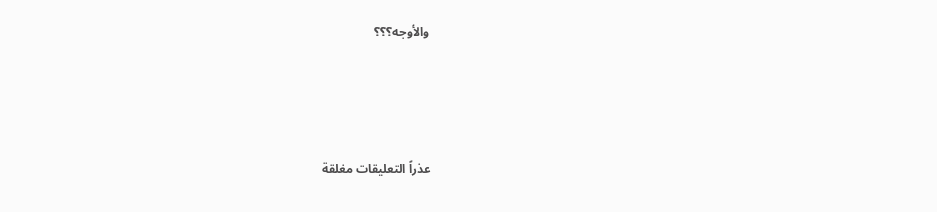والأوجه؟؟؟




عذراً التعليقات مغلقة